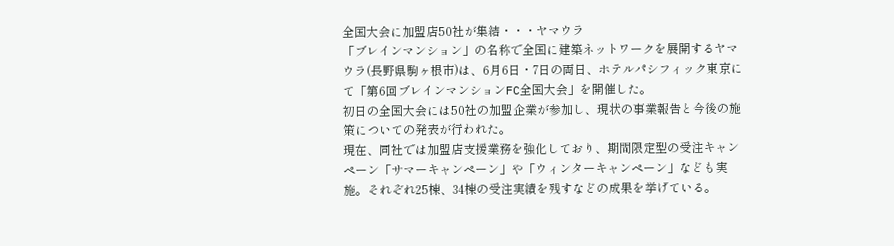全国大会に加盟店50社が集結・・・ヤマウラ
「ブレインマンション」の名称で全国に建築ネットワークを展開するヤマウラ(長野県駒ヶ根市)は、6月6日・7日の両日、ホテルパシフィック東京にて「第6回ブレインマンションFC全国大会」を開催した。
初日の全国大会には50社の加盟企業が参加し、現状の事業報告と今後の施策についての発表が行われた。
現在、同社では加盟店支援業務を強化しており、期間限定型の受注キャンペーン「サマーキャンペーン」や「ウィンターキャンペーン」なども実施。それぞれ25棟、34棟の受注実績を残すなどの成果を挙げている。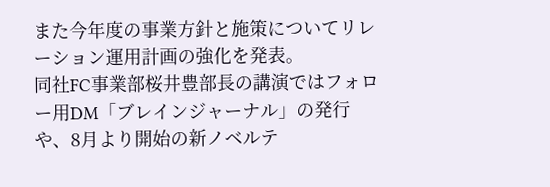また今年度の事業方針と施策についてリレーション運用計画の強化を発表。
同社FC事業部桜井豊部長の講演ではフォロー用DM「ブレインジャーナル」の発行や、8月より開始の新ノベルテ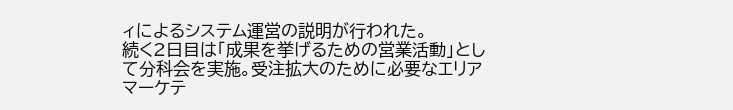ィによるシステム運営の説明が行われた。
続く2日目は「成果を挙げるための営業活動」として分科会を実施。受注拡大のために必要なエリアマーケテ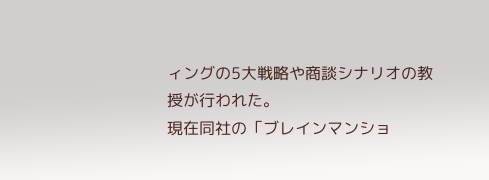ィングの5大戦略や商談シナリオの教授が行われた。
現在同社の「ブレインマンショ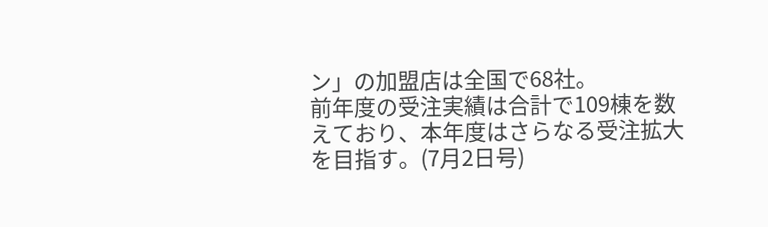ン」の加盟店は全国で68社。
前年度の受注実績は合計で109棟を数えており、本年度はさらなる受注拡大を目指す。(7月2日号)